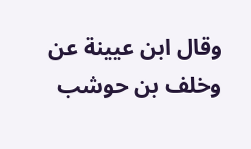وقال ابن عيينة عن وخلف بن حوشب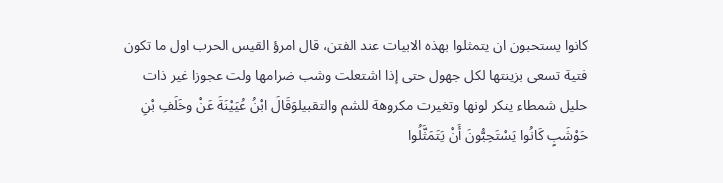كانوا يستحبون ان يتمثلوا بهذه الابيات عند الفتن، قال امرؤ القيس الحرب اول ما تكون فتية تسعى بزينتها لكل جهول حتى إذا اشتعلت وشب ضرامها ولت عجوزا غير ذات حليل شمطاء ينكر لونها وتغيرت مكروهة للشم والتقبيلوَقَالَ ابْنُ عُيَيْنَةَ عَنْ وخَلَفِ بْنِ حَوْشَبٍ كَانُوا يَسْتَحِبُّونَ أَنْ يَتَمَثَّلُوا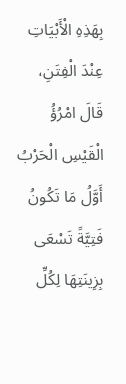بِهَذِهِ الْأَبْيَاتِ عِنْدَ الْفِتَنِ، قَالَ امْرُؤُ الْقَيْسِ الْحَرْبُ أَوَّلُ مَا تَكُونُ فَتِيَّةً تَسْعَى بِزِينَتِهَا لِكُلِّ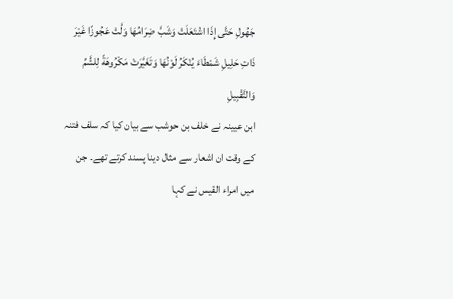جَهُولِ حَتَّى إِذَا اشْتَعَلَتْ وَشَبَّ ضِرَامُهَا وَلَّتْ عَجُوزًا غَيْرَ ذَاتِ حَلِيلِ شَمْطَاءَ يُنْكَرُ لَوْنُهَا وَتَغَيَّرَتْ مَكْرُوهَةً لِلشَّمِّ وَالتَّقْبِيلِ
ابن عیینہ نے خلف بن حوشب سے بیان کیا کہ سلف فتنہ کے وقت ان اشعار سے مثال دینا پسند کرتے تھے۔ جن میں امراء القیس نے کہا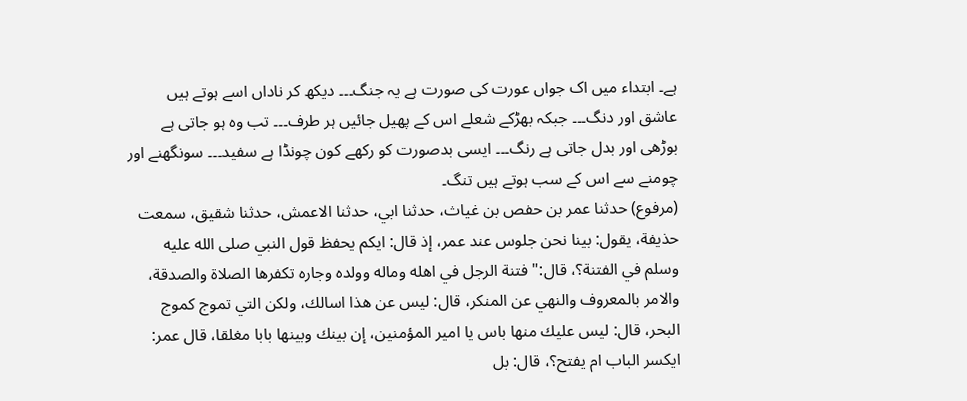ہے۔ ابتداء میں اک جواں عورت کی صورت ہے یہ جنگ۔۔۔ دیکھ کر ناداں اسے ہوتے ہیں عاشق اور دنگ۔۔۔ جبکہ بھڑکے شعلے اس کے پھیل جائیں ہر طرف۔۔۔ تب وہ ہو جاتی ہے بوڑھی اور بدل جاتی ہے رنگ۔۔۔ ایسی بدصورت کو رکھے کون چونڈا ہے سفید۔۔۔ سونگھنے اور چومنے سے اس کے سب ہوتے ہیں تنگ۔
(مرفوع) حدثنا عمر بن حفص بن غياث، حدثنا ابي، حدثنا الاعمش، حدثنا شقيق، سمعت حذيفة، يقول: بينا نحن جلوس عند عمر، إذ قال: ايكم يحفظ قول النبي صلى الله عليه وسلم في الفتنة؟، قال:" فتنة الرجل في اهله وماله وولده وجاره تكفرها الصلاة والصدقة، والامر بالمعروف والنهي عن المنكر، قال: ليس عن هذا اسالك، ولكن التي تموج كموج البحر، قال: ليس عليك منها باس يا امير المؤمنين، إن بينك وبينها بابا مغلقا، قال عمر: ايكسر الباب ام يفتح؟، قال: بل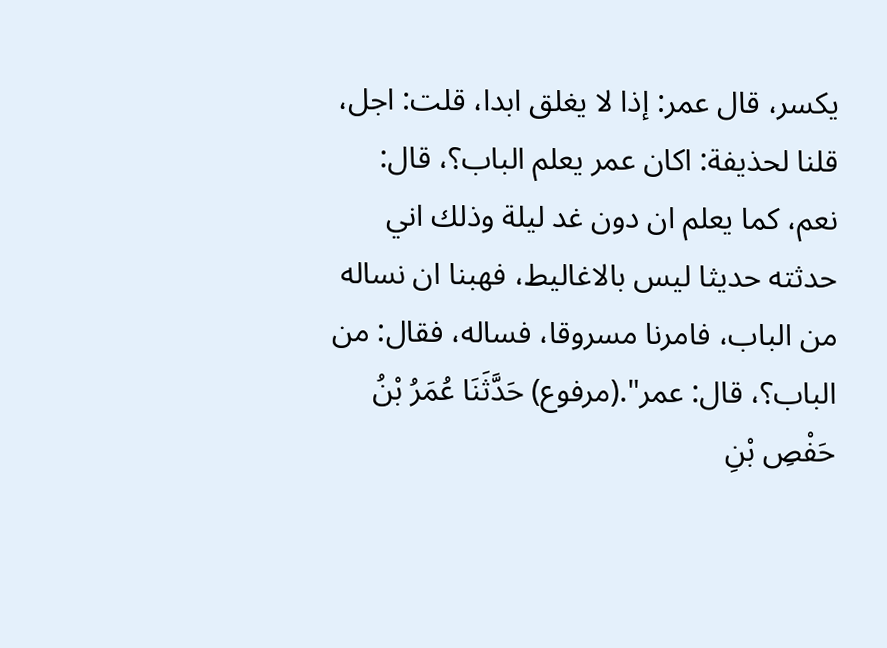يكسر، قال عمر: إذا لا يغلق ابدا، قلت: اجل، قلنا لحذيفة: اكان عمر يعلم الباب؟، قال: نعم، كما يعلم ان دون غد ليلة وذلك اني حدثته حديثا ليس بالاغاليط، فهبنا ان نساله من الباب، فامرنا مسروقا، فساله، فقال: من الباب؟، قال: عمر".(مرفوع) حَدَّثَنَا عُمَرُ بْنُ حَفْصِ بْنِ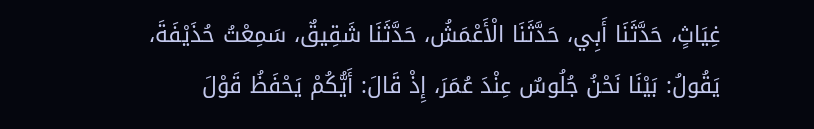غِيَاثٍ، حَدَّثَنَا أَبِي، حَدَّثَنَا الْأَعْمَشُ، حَدَّثَنَا شَقِيقٌ، سَمِعْتُ حُذَيْفَةَ، يَقُولُ: بَيْنَا نَحْنُ جُلُوسٌ عِنْدَ عُمَرَ، إِذْ قَالَ: أَيُّكُمْ يَحْفَظُ قَوْلَ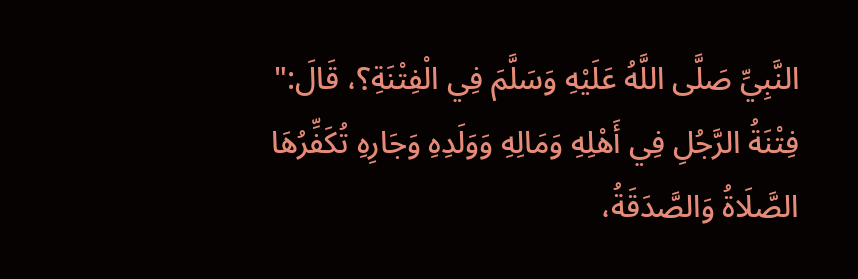النَّبِيِّ صَلَّى اللَّهُ عَلَيْهِ وَسَلَّمَ فِي الْفِتْنَةِ؟، قَالَ:" فِتْنَةُ الرَّجُلِ فِي أَهْلِهِ وَمَالِهِ وَوَلَدِهِ وَجَارِهِ تُكَفِّرُهَا الصَّلَاةُ وَالصَّدَقَةُ،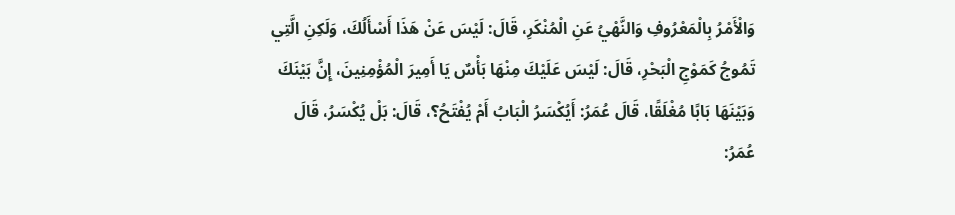وَالْأَمْرُ بِالْمَعْرُوفِ وَالنَّهْيُ عَنِ الْمُنْكَرِ، قَالَ: لَيْسَ عَنْ هَذَا أَسْأَلُكَ، وَلَكِنِ الَّتِي تَمُوجُ كَمَوْجِ الْبَحْرِ، قَالَ: لَيْسَ عَلَيْكَ مِنْهَا بَأْسٌ يَا أَمِيرَ الْمُؤْمِنِينَ، إِنَّ بَيْنَكَ وَبَيْنَهَا بَابًا مُغْلَقًا، قَالَ عُمَرُ: أَيُكْسَرُ الْبَابُ أَمْ يُفْتَحُ؟، قَالَ: بَلْ يُكْسَرُ، قَالَ عُمَرُ: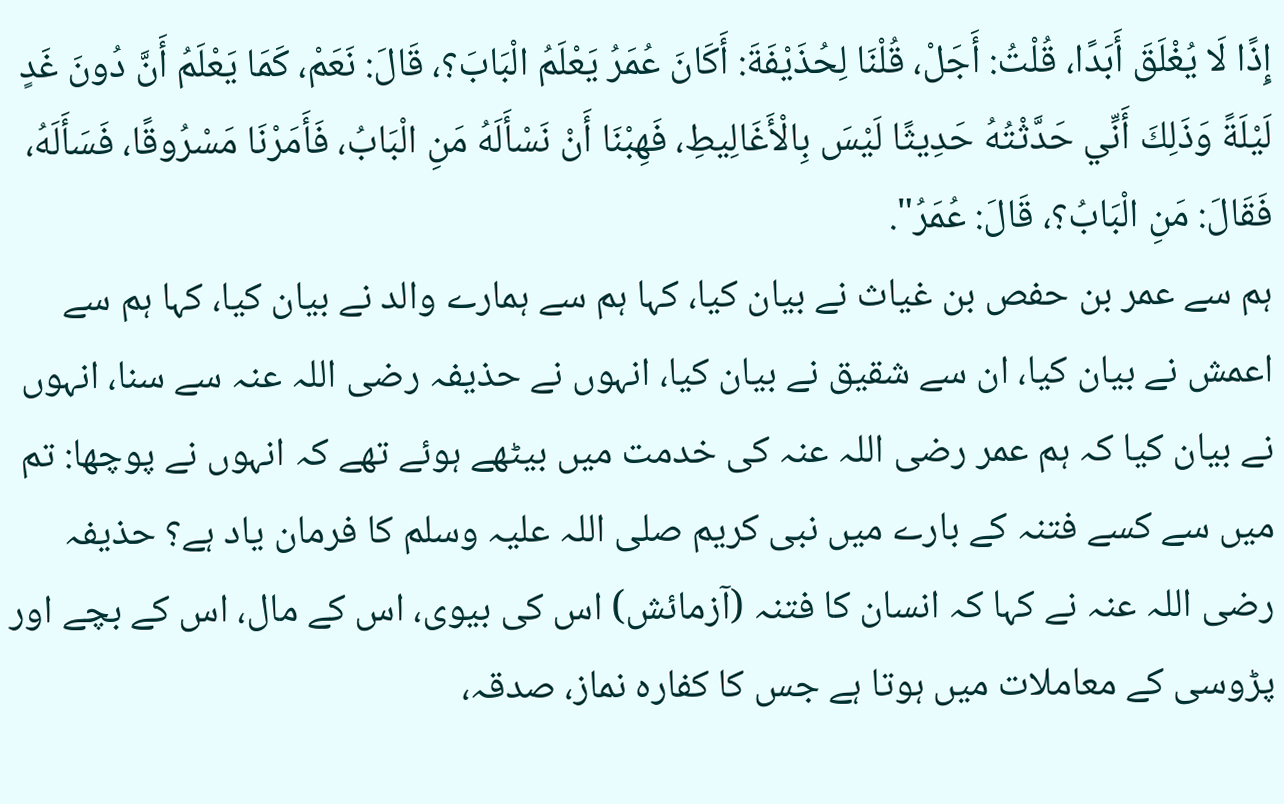إِذًا لَا يُغْلَقَ أَبَدًا، قُلْتُ: أَجَلْ، قُلْنَا لِحُذَيْفَةَ: أَكَانَ عُمَرُ يَعْلَمُ الْبَابَ؟، قَالَ: نَعَمْ، كَمَا يَعْلَمُ أَنَّ دُونَ غَدٍ لَيْلَةً وَذَلِكَ أَنِّي حَدَّثْتُهُ حَدِيثًا لَيْسَ بِالْأَغَالِيطِ، فَهِبْنَا أَنْ نَسْأَلَهُ مَنِ الْبَابُ، فَأَمَرْنَا مَسْرُوقًا، فَسَأَلَهُ، فَقَالَ: مَنِ الْبَابُ؟، قَالَ: عُمَرُ".
ہم سے عمر بن حفص بن غیاث نے بیان کیا، کہا ہم سے ہمارے والد نے بیان کیا، کہا ہم سے اعمش نے بیان کیا، ان سے شقیق نے بیان کیا، انہوں نے حذیفہ رضی اللہ عنہ سے سنا، انہوں نے بیان کیا کہ ہم عمر رضی اللہ عنہ کی خدمت میں بیٹھے ہوئے تھے کہ انہوں نے پوچھا: تم میں سے کسے فتنہ کے بارے میں نبی کریم صلی اللہ علیہ وسلم کا فرمان یاد ہے؟ حذیفہ رضی اللہ عنہ نے کہا کہ انسان کا فتنہ (آزمائش) اس کی بیوی، اس کے مال، اس کے بچے اور پڑوسی کے معاملات میں ہوتا ہے جس کا کفارہ نماز، صدقہ،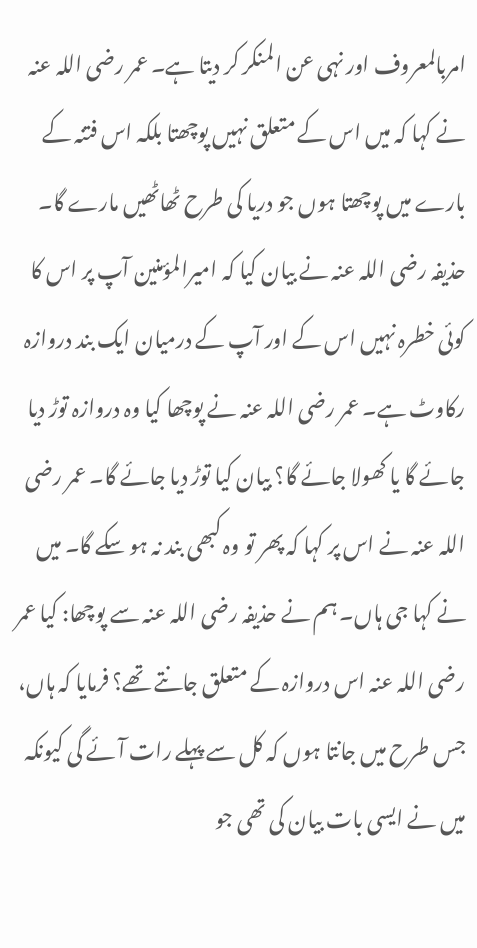امربالمعروف اور نہی عن المنکر کر دیتا ہے۔ عمر رضی اللہ عنہ نے کہا کہ میں اس کے متعلق نہیں پوچھتا بلکہ اس فتنہ کے بارے میں پوچھتا ہوں جو دریا کی طرح ٹھاٹھیں مارے گا۔ حذیفہ رضی اللہ عنہ نے بیان کیا کہ امیرالمؤمنین آپ پر اس کا کوئی خطرہ نہیں اس کے اور آپ کے درمیان ایک بند دروازہ رکاوٹ ہے۔ عمر رضی اللہ عنہ نے پوچھا کیا وہ دروازہ توڑ دیا جائے گا یا کھولا جائے گا؟ بیان کیا توڑ دیا جائے گا۔ عمر رضی اللہ عنہ نے اس پر کہا کہ پھر تو وہ کبھی بند نہ ہو سکے گا۔ میں نے کہا جی ہاں۔ ہم نے حذیفہ رضی اللہ عنہ سے پوچھا: کیا عمر رضی اللہ عنہ اس دروازہ کے متعلق جانتے تھے؟ فرمایا کہ ہاں، جس طرح میں جانتا ہوں کہ کل سے پہلے رات آئے گی کیونکہ میں نے ایسی بات بیان کی تھی جو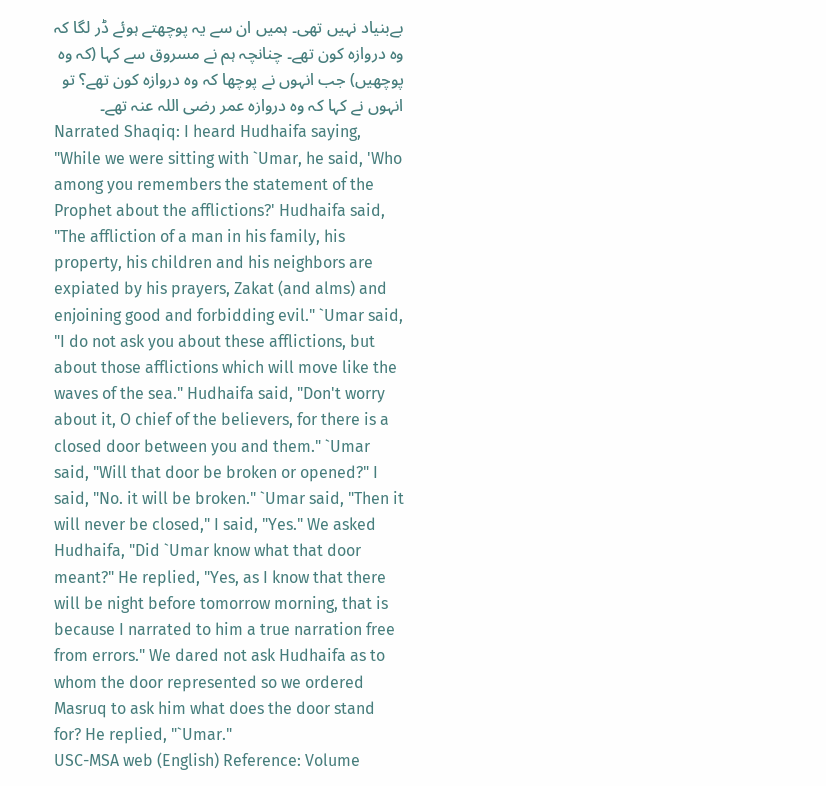بےبنیاد نہیں تھی۔ ہمیں ان سے یہ پوچھتے ہوئے ڈر لگا کہ وہ دروازہ کون تھے۔ چنانچہ ہم نے مسروق سے کہا (کہ وہ پوچھیں) جب انہوں نے پوچھا کہ وہ دروازہ کون تھے؟ تو انہوں نے کہا کہ وہ دروازہ عمر رضی اللہ عنہ تھے۔
Narrated Shaqiq: I heard Hudhaifa saying, "While we were sitting with `Umar, he said, 'Who among you remembers the statement of the Prophet about the afflictions?' Hudhaifa said, "The affliction of a man in his family, his property, his children and his neighbors are expiated by his prayers, Zakat (and alms) and enjoining good and forbidding evil." `Umar said, "I do not ask you about these afflictions, but about those afflictions which will move like the waves of the sea." Hudhaifa said, "Don't worry about it, O chief of the believers, for there is a closed door between you and them." `Umar said, "Will that door be broken or opened?" I said, "No. it will be broken." `Umar said, "Then it will never be closed," I said, "Yes." We asked Hudhaifa, "Did `Umar know what that door meant?" He replied, "Yes, as I know that there will be night before tomorrow morning, that is because I narrated to him a true narration free from errors." We dared not ask Hudhaifa as to whom the door represented so we ordered Masruq to ask him what does the door stand for? He replied, "`Umar."
USC-MSA web (English) Reference: Volume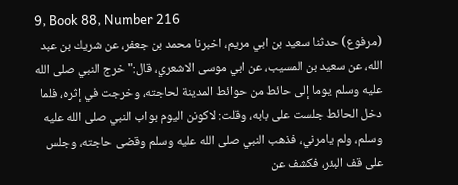9, Book 88, Number 216
(مرفوع) حدثنا سعيد بن ابي مريم، اخبرنا محمد بن جعفر، عن شريك بن عبد الله، عن سعيد بن المسيب، عن ابي موسى الاشعري، قال:" خرج النبي صلى الله عليه وسلم يوما إلى حائط من حوائط المدينة لحاجته، وخرجت في إثره، فلما دخل الحائط جلست على بابه، وقلت: لاكونن اليوم بواب النبي صلى الله عليه وسلم، ولم يامرني، فذهب النبي صلى الله عليه وسلم وقضى حاجته، وجلس على قف البئر، فكشف عن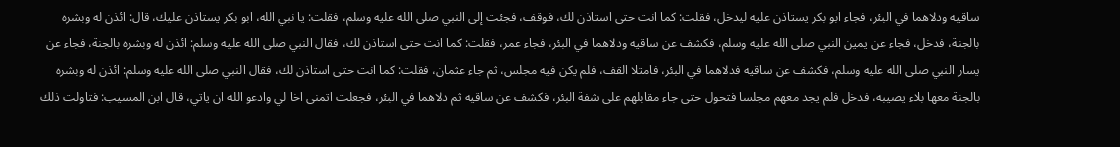ساقيه ودلاهما في البئر، فجاء ابو بكر يستاذن عليه ليدخل، فقلت: كما انت حتى استاذن لك، فوقف، فجئت إلى النبي صلى الله عليه وسلم، فقلت: يا نبي الله، ابو بكر يستاذن عليك، قال: ائذن له وبشره بالجنة، فدخل، فجاء عن يمين النبي صلى الله عليه وسلم، فكشف عن ساقيه ودلاهما في البئر، فجاء عمر، فقلت: كما انت حتى استاذن لك، فقال النبي صلى الله عليه وسلم: ائذن له وبشره بالجنة، فجاء عن يسار النبي صلى الله عليه وسلم، فكشف عن ساقيه فدلاهما في البئر، فامتلا القف، فلم يكن فيه مجلس، ثم جاء عثمان، فقلت: كما انت حتى استاذن لك، فقال النبي صلى الله عليه وسلم: ائذن له وبشره بالجنة معها بلاء يصيبه، فدخل فلم يجد معهم مجلسا فتحول حتى جاء مقابلهم على شفة البئر، فكشف عن ساقيه ثم دلاهما في البئر، فجعلت اتمنى اخا لي وادعو الله ان ياتي، قال ابن المسيب: فتاولت ذلك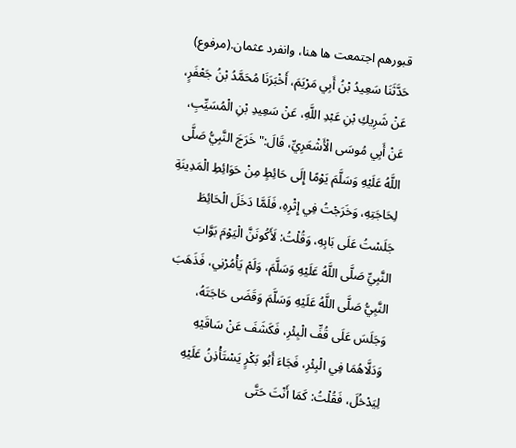قبورهم اجتمعت ها هنا، وانفرد عثمان.(مرفوع) حَدَّثَنَا سَعِيدُ بْنُ أَبِي مَرْيَمَ، أَخْبَرَنَا مُحَمَّدُ بْنُ جَعْفَرٍ، عَنْ شَرِيكِ بْنِ عَبْدِ اللَّهِ، عَنْ سَعِيدِ بْنِ الْمُسَيِّبِ، عَنْ أَبِي مُوسَى الْأَشْعَرِيِّ، قَالَ:" خَرَجَ النَّبِيُّ صَلَّى اللَّهُ عَلَيْهِ وَسَلَّمَ يَوْمًا إِلَى حَائِطٍ مِنْ حَوَائِطِ الْمَدِينَةِ لِحَاجَتِهِ، وَخَرَجْتُ فِي إِثْرِهِ، فَلَمَّا دَخَلَ الْحَائِطَ جَلَسْتُ عَلَى بَابِهِ، وَقُلْتُ: لَأَكُونَنَّ الْيَوْمَ بَوَّابَ النَّبِيِّ صَلَّى اللَّهُ عَلَيْهِ وَسَلَّمَ، وَلَمْ يَأْمُرْنِي، فَذَهَبَ النَّبِيُّ صَلَّى اللَّهُ عَلَيْهِ وَسَلَّمَ وَقَضَى حَاجَتَهُ، وَجَلَسَ عَلَى قُفِّ الْبِئْرِ، فَكَشَفَ عَنْ سَاقَيْهِ وَدَلَّاهُمَا فِي الْبِئْرِ، فَجَاءَ أَبُو بَكْرٍ يَسْتَأْذِنُ عَلَيْهِ لِيَدْخُلَ، فَقُلْتُ: كَمَا أَنْتَ حَتَّى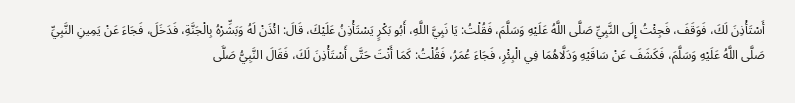أَسْتَأْذِنَ لَكَ، فَوَقَفَ، فَجِئْتُ إِلَى النَّبِيِّ صَلَّى اللَّهُ عَلَيْهِ وَسَلَّمَ، فَقُلْتُ: يَا نَبِيَّ اللَّهِ، أَبُو بَكْرٍ يَسْتَأْذِنُ عَلَيْكَ، قَالَ: ائْذَنْ لَهُ وَبَشِّرْهُ بِالْجَنَّةِ، فَدَخَلَ، فَجَاءَ عَنْ يَمِينِ النَّبِيِّ صَلَّى اللَّهُ عَلَيْهِ وَسَلَّمَ، فَكَشَفَ عَنْ سَاقَيْهِ وَدَلَّاهُمَا فِي الْبِئْرِ، فَجَاءَ عُمَرُ، فَقُلْتُ: كَمَا أَنْتَ حَتَّى أَسْتَأْذِنَ لَكَ، فَقَالَ النَّبِيُّ صَلَّى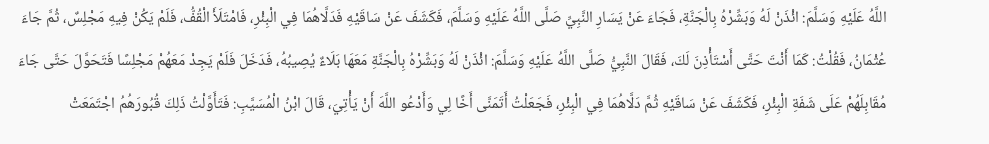اللَّهُ عَلَيْهِ وَسَلَّمَ: ائْذَنْ لَهُ وَبَشِّرْهُ بِالْجَنَّةِ، فَجَاءَ عَنْ يَسَارِ النَّبِيِّ صَلَّى اللَّهُ عَلَيْهِ وَسَلَّمَ، فَكَشَفَ عَنْ سَاقَيْهِ فَدَلَّاهُمَا فِي الْبِئْرِ، فَامْتَلَأَ الْقُفُّ، فَلَمْ يَكُنْ فِيهِ مَجْلِسٌ، ثُمَّ جَاءَ عُثْمَانُ، فَقُلْتُ: كَمَا أَنْتَ حَتَّى أَسْتَأْذِنَ لَكَ، فَقَالَ النَّبِيُّ صَلَّى اللَّهُ عَلَيْهِ وَسَلَّمَ: ائْذَنْ لَهُ وَبَشِّرْهُ بِالْجَنَّةِ مَعَهَا بَلَاءٌ يُصِيبُهُ، فَدَخَلَ فَلَمْ يَجِدْ مَعَهُمْ مَجْلِسًا فَتَحَوَّلَ حَتَّى جَاءَ مُقَابِلَهُمْ عَلَى شَفَةِ الْبِئْرِ، فَكَشَفَ عَنْ سَاقَيْهِ ثُمَّ دَلَّاهُمَا فِي الْبِئْرِ، فَجَعَلْتُ أَتَمَنَّى أَخًا لِي وَأَدْعُو اللَّهَ أَنْ يَأْتِيَ، قَالَ ابْنُ الْمُسَيَّبِ: فَتَأَوَّلْتُ ذَلِكَ قُبُورَهُمُ اجْتَمَعَتْ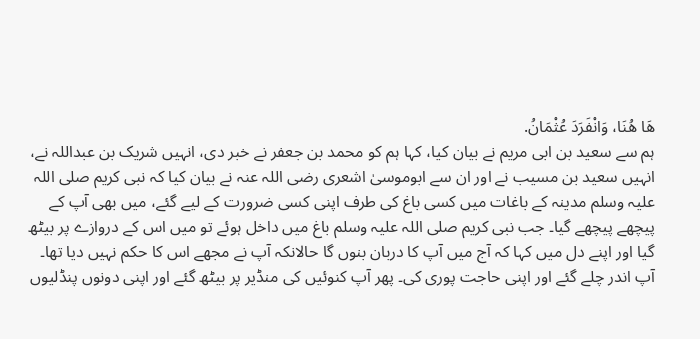هَا هُنَا، وَانْفَرَدَ عُثْمَانُ.
ہم سے سعید بن ابی مریم نے بیان کیا، کہا ہم کو محمد بن جعفر نے خبر دی، انہیں شریک بن عبداللہ نے، انہیں سعید بن مسیب نے اور ان سے ابوموسیٰ اشعری رضی اللہ عنہ نے بیان کیا کہ نبی کریم صلی اللہ علیہ وسلم مدینہ کے باغات میں کسی باغ کی طرف اپنی کسی ضرورت کے لیے گئے، میں بھی آپ کے پیچھے پیچھے گیا۔ جب نبی کریم صلی اللہ علیہ وسلم باغ میں داخل ہوئے تو میں اس کے دروازے پر بیٹھ گیا اور اپنے دل میں کہا کہ آج میں آپ کا دربان بنوں گا حالانکہ آپ نے مجھے اس کا حکم نہیں دیا تھا۔ آپ اندر چلے گئے اور اپنی حاجت پوری کی۔ پھر آپ کنوئیں کی منڈیر پر بیٹھ گئے اور اپنی دونوں پنڈلیوں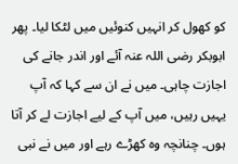کو کھول کر انہیں کنوئیں میں لٹکا لیا۔ پھر ابوبکر رضی اللہ عنہ آئے اور اندر جانے کی اجازت چاہی۔ میں نے ان سے کہا کہ آپ یہیں رہیں، میں آپ کے لیے اجازت لے کر آتا ہوں۔ چنانچہ وہ کھڑے رہے اور میں نے نبی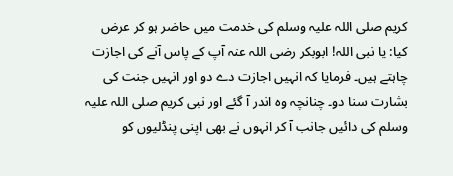کریم صلی اللہ علیہ وسلم کی خدمت میں حاضر ہو کر عرض کیا: یا نبی اللہ! ابوبکر رضی اللہ عنہ آپ کے پاس آنے کی اجازت چاہتے ہیں۔ فرمایا کہ انہیں اجازت دے دو اور انہیں جنت کی بشارت سنا دو۔ چنانچہ وہ اندر آ گئے اور نبی کریم صلی اللہ علیہ وسلم کی دائیں جانب آ کر انہوں نے بھی اپنی پنڈلیوں کو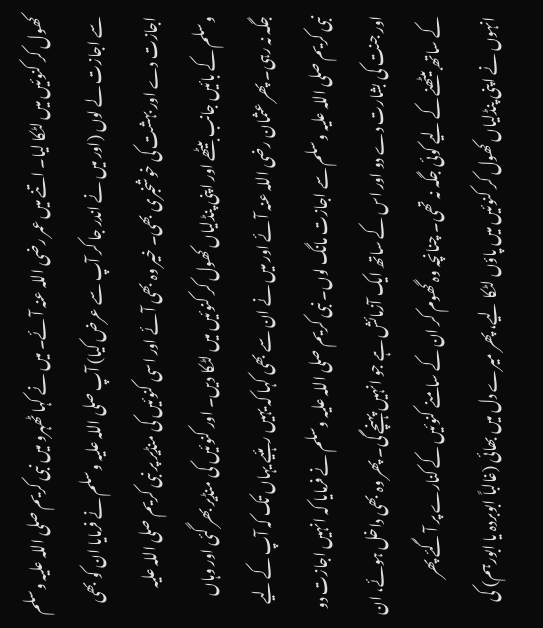کھول کر کنوئیں میں لٹکا لیا۔ اتنے میں عمر رضی اللہ عنہ آئے۔ میں نے کہا ٹھہرو میں نبی کریم صلی اللہ علیہ وسلم سے اجازت لے لوں (اور میں نے اندر جا کر آپ سے عرض کیا) آپ صلی اللہ علیہ وسلم نے فرمایا ان کو بھی اجازت دے اور بہشت کی خوشخبری بھی۔ خیر وہ بھی آئے اور اسی کنوئیں کی منڈیر پر نبی کریم صلی اللہ علیہ وسلم کے بائیں جانب بیٹھے اور اپنی پنڈلیاں کھول کر کنوئیں میں لٹکا دیں۔ اور کنوئیں کی منڈیر بھر گئی اور وہاں جگہ نہ رہی۔ پھر عثمان رضی اللہ عنہ آئے اور میں نے ان سے بھی کہا کہ یہیں رہئیے یہاں تک کہ آپ کے لیے نبی کریم صلی اللہ علیہ وسلم سے اجازت مانگ لوں۔ نبی کریم صلی اللہ علیہ وسلم نے فرمایا کہ انہیں اجازت دو اور جنت کی بشارت دے دو اور اس کے ساتھ ایک آزمائش ہے جو انہیں پہنچے گی۔ پھر وہ بھی داخل ہوئے، ان کے ساتھ بیٹھنے کے لیے کوئی جگہ نہ تھی۔ چنانچہ وہ گھوم کر ان کے سامنے کنوئیں کے کنارے پر آ گئے پھر انہوں نے اپنی پنڈلیاں کھول کر کنوئیں میں پاؤں لٹکا لیے، پھر میرے دل میں بھائی (غالباً ابوبردہ یا ابورہم) کی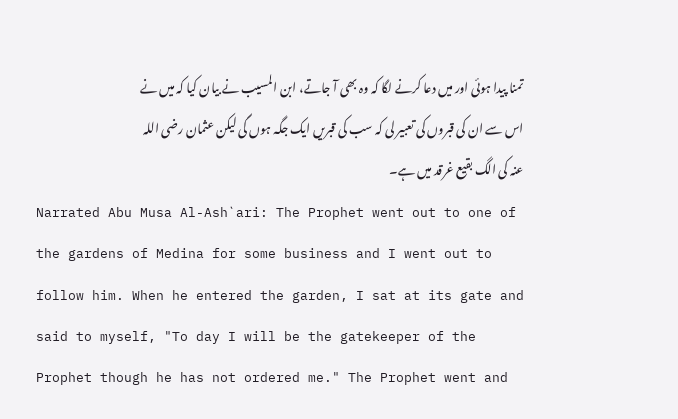تمنا پیدا ہوئی اور میں دعا کرنے لگا کہ وہ بھی آ جاتے، ابن المسیب نے بیان کیا کہ میں نے اس سے ان کی قبروں کی تعبیر لی کہ سب کی قبریں ایک جگہ ہوں گی لیکن عثمان رضی اللہ عنہ کی الگ بقیع غرقد میں ہے۔
Narrated Abu Musa Al-Ash`ari: The Prophet went out to one of the gardens of Medina for some business and I went out to follow him. When he entered the garden, I sat at its gate and said to myself, "To day I will be the gatekeeper of the Prophet though he has not ordered me." The Prophet went and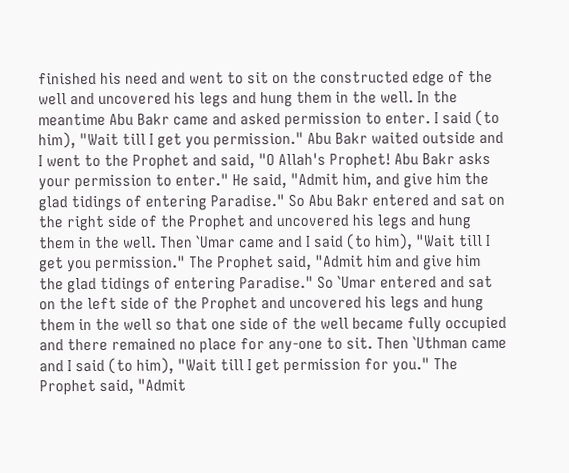finished his need and went to sit on the constructed edge of the well and uncovered his legs and hung them in the well. In the meantime Abu Bakr came and asked permission to enter. I said (to him), "Wait till I get you permission." Abu Bakr waited outside and I went to the Prophet and said, "O Allah's Prophet! Abu Bakr asks your permission to enter." He said, "Admit him, and give him the glad tidings of entering Paradise." So Abu Bakr entered and sat on the right side of the Prophet and uncovered his legs and hung them in the well. Then `Umar came and I said (to him), "Wait till I get you permission." The Prophet said, "Admit him and give him the glad tidings of entering Paradise." So `Umar entered and sat on the left side of the Prophet and uncovered his legs and hung them in the well so that one side of the well became fully occupied and there remained no place for any-one to sit. Then `Uthman came and I said (to him), "Wait till I get permission for you." The Prophet said, "Admit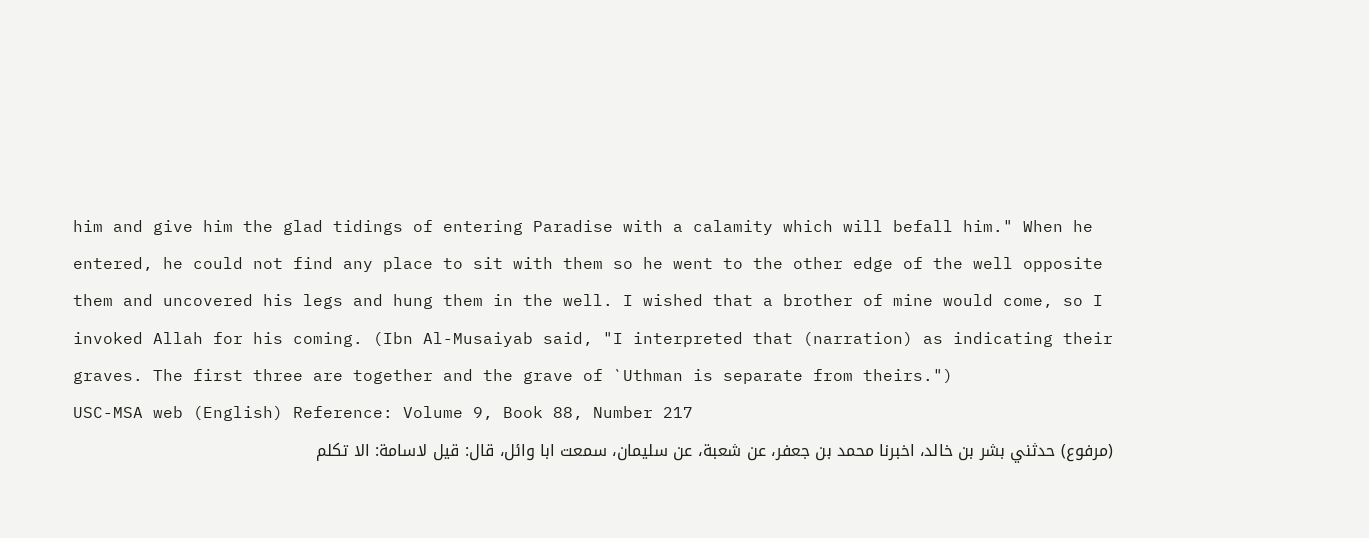him and give him the glad tidings of entering Paradise with a calamity which will befall him." When he entered, he could not find any place to sit with them so he went to the other edge of the well opposite them and uncovered his legs and hung them in the well. I wished that a brother of mine would come, so I invoked Allah for his coming. (Ibn Al-Musaiyab said, "I interpreted that (narration) as indicating their graves. The first three are together and the grave of `Uthman is separate from theirs.")
USC-MSA web (English) Reference: Volume 9, Book 88, Number 217
(مرفوع) حدثني بشر بن خالد، اخبرنا محمد بن جعفر، عن شعبة، عن سليمان، سمعت ابا وائل، قال: قيل لاسامة: الا تكلم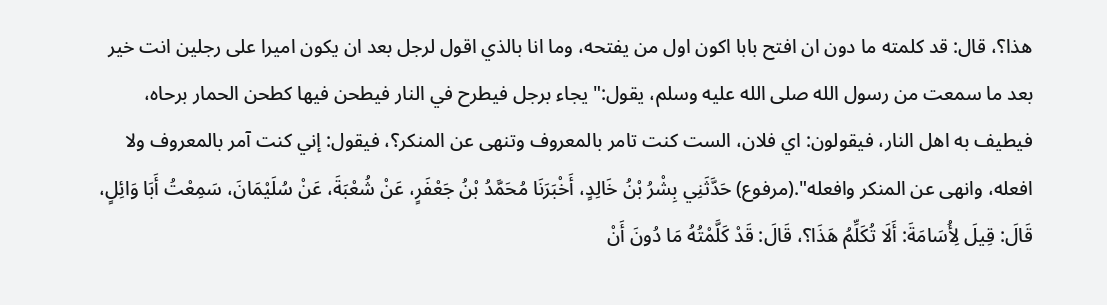هذا؟، قال: قد كلمته ما دون ان افتح بابا اكون اول من يفتحه، وما انا بالذي اقول لرجل بعد ان يكون اميرا على رجلين انت خير بعد ما سمعت من رسول الله صلى الله عليه وسلم، يقول:" يجاء برجل فيطرح في النار فيطحن فيها كطحن الحمار برحاه، فيطيف به اهل النار، فيقولون: اي فلان، الست كنت تامر بالمعروف وتنهى عن المنكر؟، فيقول: إني كنت آمر بالمعروف ولا افعله، وانهى عن المنكر وافعله".(مرفوع) حَدَّثَنِي بِشْرُ بْنُ خَالِدٍ، أَخْبَرَنَا مُحَمَّدُ بْنُ جَعْفَرٍ، عَنْ شُعْبَةَ، عَنْ سُلَيْمَانَ، سَمِعْتُ أَبَا وَائِلٍ، قَالَ: قِيلَ لِأُسَامَةَ: أَلَا تُكَلِّمُ هَذَا؟، قَالَ: قَدْ كَلَّمْتُهُ مَا دُونَ أَنْ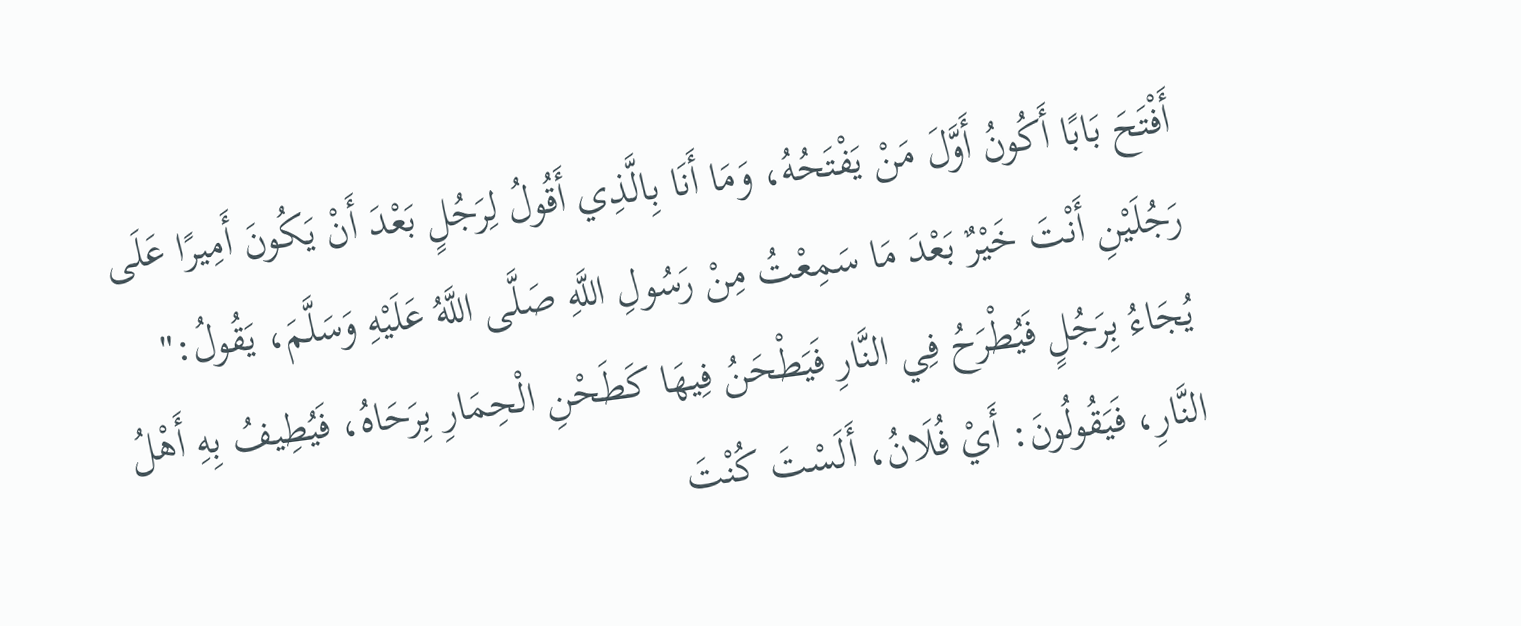أَفْتَحَ بَابًا أَكُونُ أَوَّلَ مَنْ يَفْتَحُهُ، وَمَا أَنَا بِالَّذِي أَقُولُ لِرَجُلٍ بَعْدَ أَنْ يَكُونَ أَمِيرًا عَلَى رَجُلَيْنِ أَنْتَ خَيْرٌ بَعْدَ مَا سَمِعْتُ مِنْ رَسُولِ اللَّهِ صَلَّى اللَّهُ عَلَيْهِ وَسَلَّمَ، يَقُولُ:" يُجَاءُ بِرَجُلٍ فَيُطْرَحُ فِي النَّارِ فَيَطْحَنُ فِيهَا كَطَحْنِ الْحِمَارِ بِرَحَاهُ، فَيُطِيفُ بِهِ أَهْلُ النَّارِ، فَيَقُولُونَ: أَيْ فُلَانُ، أَلَسْتَ كُنْتَ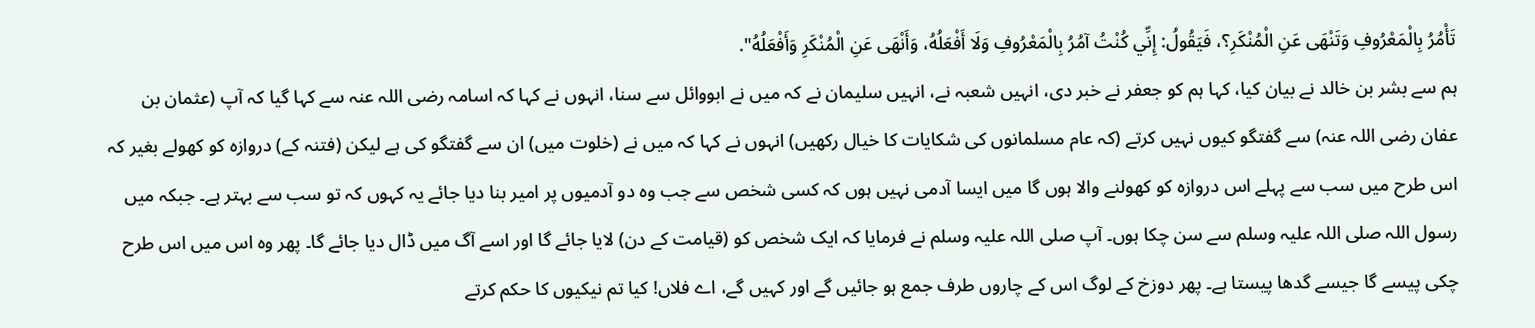تَأْمُرُ بِالْمَعْرُوفِ وَتَنْهَى عَنِ الْمُنْكَرِ؟، فَيَقُولُ: إِنِّي كُنْتُ آمُرُ بِالْمَعْرُوفِ وَلَا أَفْعَلُهُ، وَأَنْهَى عَنِ الْمُنْكَرِ وَأَفْعَلُهُ".
ہم سے بشر بن خالد نے بیان کیا، کہا ہم کو جعفر نے خبر دی، انہیں شعبہ نے، انہیں سلیمان نے کہ میں نے ابووائل سے سنا، انہوں نے کہا کہ اسامہ رضی اللہ عنہ سے کہا گیا کہ آپ (عثمان بن عفان رضی اللہ عنہ) سے گفتگو کیوں نہیں کرتے (کہ عام مسلمانوں کی شکایات کا خیال رکھیں) انہوں نے کہا کہ میں نے (خلوت میں) ان سے گفتگو کی ہے لیکن (فتنہ کے) دروازہ کو کھولے بغیر کہ اس طرح میں سب سے پہلے اس دروازہ کو کھولنے والا ہوں گا میں ایسا آدمی نہیں ہوں کہ کسی شخص سے جب وہ دو آدمیوں پر امیر بنا دیا جائے یہ کہوں کہ تو سب سے بہتر ہے۔ جبکہ میں رسول اللہ صلی اللہ علیہ وسلم سے سن چکا ہوں۔ آپ صلی اللہ علیہ وسلم نے فرمایا کہ ایک شخص کو (قیامت کے دن) لایا جائے گا اور اسے آگ میں ڈال دیا جائے گا۔ پھر وہ اس میں اس طرح چکی پیسے گا جیسے گدھا پیستا ہے۔ پھر دوزخ کے لوگ اس کے چاروں طرف جمع ہو جائیں گے اور کہیں گے، اے فلاں! کیا تم نیکیوں کا حکم کرتے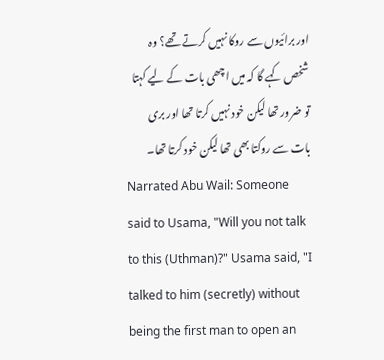اور برائیوں سے روکا نہیں کرتے تھے؟ وہ شخص کہے گا کہ میں اچھی بات کے لیے کہتا تو ضرور تھا لیکن خود نہیں کرتا تھا اور بری بات سے روکتا بھی تھا لیکن خود کرتا تھا۔
Narrated Abu Wail: Someone said to Usama, "Will you not talk to this (Uthman)?" Usama said, "I talked to him (secretly) without being the first man to open an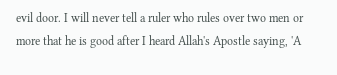evil door. I will never tell a ruler who rules over two men or more that he is good after I heard Allah's Apostle saying, 'A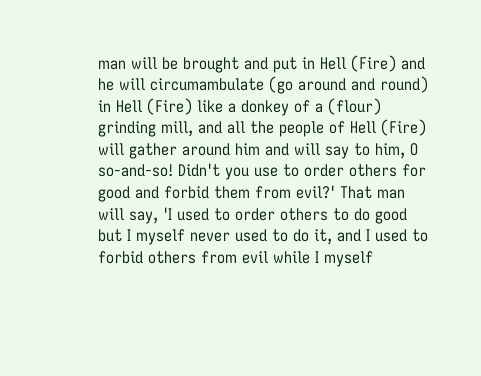man will be brought and put in Hell (Fire) and he will circumambulate (go around and round) in Hell (Fire) like a donkey of a (flour) grinding mill, and all the people of Hell (Fire) will gather around him and will say to him, O so-and-so! Didn't you use to order others for good and forbid them from evil?' That man will say, 'I used to order others to do good but I myself never used to do it, and I used to forbid others from evil while I myself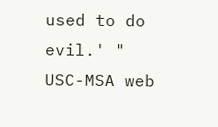used to do evil.' "
USC-MSA web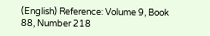(English) Reference: Volume 9, Book 88, Number 218